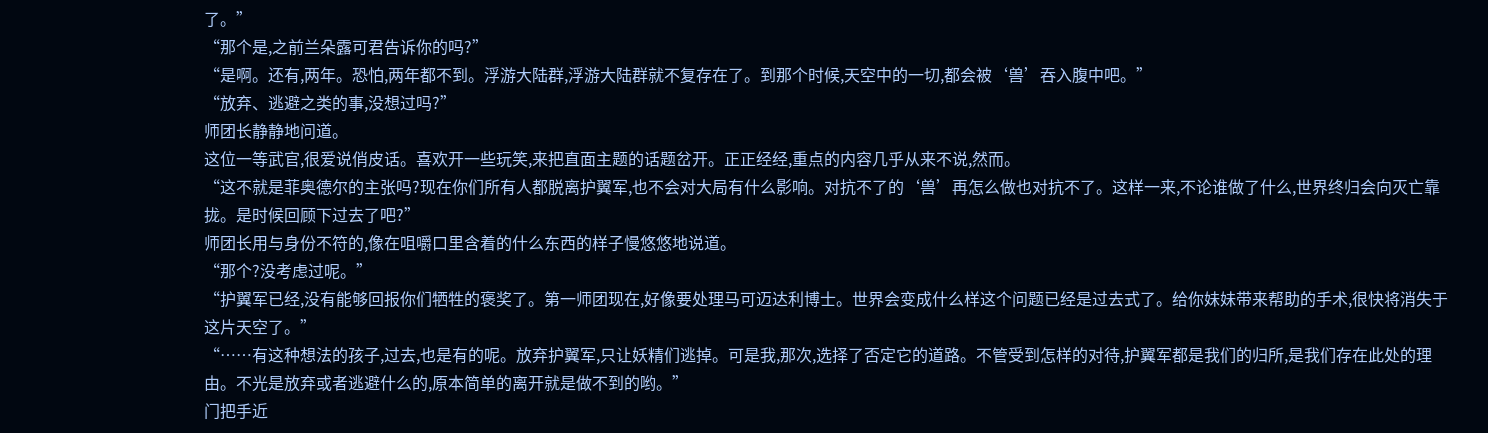了。”
“那个是,之前兰朵露可君告诉你的吗?”
“是啊。还有,两年。恐怕,两年都不到。浮游大陆群,浮游大陆群就不复存在了。到那个时候,天空中的一切,都会被‘兽’吞入腹中吧。”
“放弃、逃避之类的事,没想过吗?”
师团长静静地问道。
这位一等武官,很爱说俏皮话。喜欢开一些玩笑,来把直面主题的话题岔开。正正经经,重点的内容几乎从来不说,然而。
“这不就是菲奥德尔的主张吗?现在你们所有人都脱离护翼军,也不会对大局有什么影响。对抗不了的‘兽’再怎么做也对抗不了。这样一来,不论谁做了什么,世界终归会向灭亡靠拢。是时候回顾下过去了吧?”
师团长用与身份不符的,像在咀嚼口里含着的什么东西的样子慢悠悠地说道。
“那个?没考虑过呢。”
“护翼军已经,没有能够回报你们牺牲的褒奖了。第一师团现在,好像要处理马可迈达利博士。世界会变成什么样这个问题已经是过去式了。给你妹妹带来帮助的手术,很快将消失于这片天空了。”
“……有这种想法的孩子,过去,也是有的呢。放弃护翼军,只让妖精们逃掉。可是我,那次,选择了否定它的道路。不管受到怎样的对待,护翼军都是我们的归所,是我们存在此处的理由。不光是放弃或者逃避什么的,原本简单的离开就是做不到的哟。”
门把手近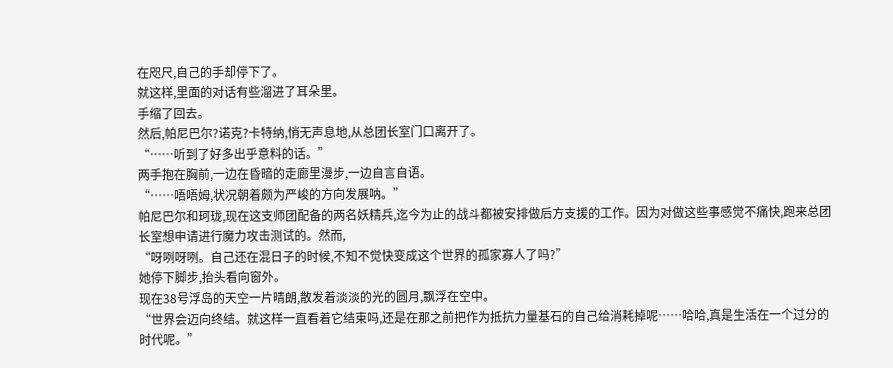在咫尺,自己的手却停下了。
就这样,里面的对话有些溜进了耳朵里。
手缩了回去。
然后,帕尼巴尔?诺克?卡特纳,悄无声息地,从总团长室门口离开了。
“……听到了好多出乎意料的话。”
两手抱在胸前,一边在昏暗的走廊里漫步,一边自言自语。
“……唔唔姆,状况朝着颇为严峻的方向发展呐。”
帕尼巴尔和珂珑,现在这支师团配备的两名妖精兵,迄今为止的战斗都被安排做后方支援的工作。因为对做这些事感觉不痛快,跑来总团长室想申请进行魔力攻击测试的。然而,
“呀咧呀咧。自己还在混日子的时候,不知不觉快变成这个世界的孤家寡人了吗?”
她停下脚步,抬头看向窗外。
现在38号浮岛的天空一片晴朗,散发着淡淡的光的圆月,飘浮在空中。
“世界会迈向终结。就这样一直看着它结束吗,还是在那之前把作为抵抗力量基石的自己给消耗掉呢……哈哈,真是生活在一个过分的时代呢。”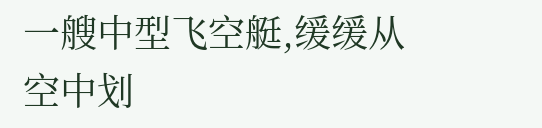一艘中型飞空艇,缓缓从空中划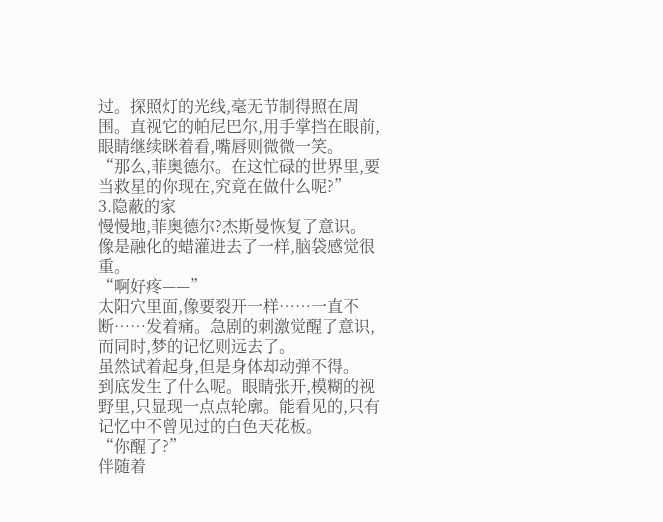过。探照灯的光线,毫无节制得照在周围。直视它的帕尼巴尔,用手掌挡在眼前,眼睛继续眯着看,嘴唇则微微一笑。
“那么,菲奥德尔。在这忙碌的世界里,要当救星的你现在,究竟在做什么呢?”
3.隐蔽的家
慢慢地,菲奥德尔?杰斯曼恢复了意识。
像是融化的蜡灌进去了一样,脑袋感觉很重。
“啊好疼——”
太阳穴里面,像要裂开一样……一直不断……发着痛。急剧的刺激觉醒了意识,而同时,梦的记忆则远去了。
虽然试着起身,但是身体却动弹不得。
到底发生了什么呢。眼睛张开,模糊的视野里,只显现一点点轮廓。能看见的,只有记忆中不曾见过的白色天花板。
“你醒了?”
伴随着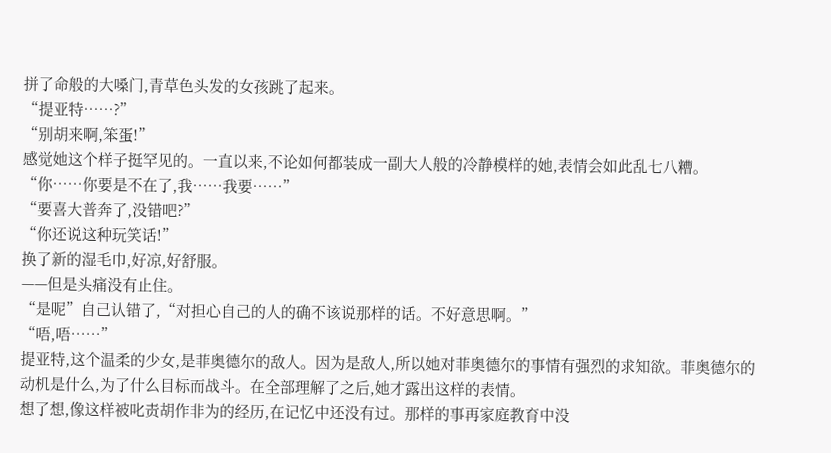拼了命般的大嗓门,青草色头发的女孩跳了起来。
“提亚特……?”
“别胡来啊,笨蛋!”
感觉她这个样子挺罕见的。一直以来,不论如何都装成一副大人般的冷静模样的她,表情会如此乱七八糟。
“你……你要是不在了,我……我要……”
“要喜大普奔了,没错吧?”
“你还说这种玩笑话!”
换了新的湿毛巾,好凉,好舒服。
——但是头痛没有止住。
“是呢”自己认错了,“对担心自己的人的确不该说那样的话。不好意思啊。”
“唔,唔……”
提亚特,这个温柔的少女,是菲奥德尔的敌人。因为是敌人,所以她对菲奥德尔的事情有强烈的求知欲。菲奥德尔的动机是什么,为了什么目标而战斗。在全部理解了之后,她才露出这样的表情。
想了想,像这样被叱责胡作非为的经历,在记忆中还没有过。那样的事再家庭教育中没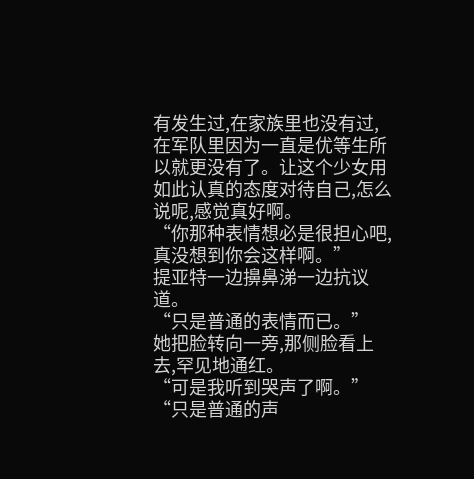有发生过,在家族里也没有过,在军队里因为一直是优等生所以就更没有了。让这个少女用如此认真的态度对待自己,怎么说呢,感觉真好啊。
“你那种表情想必是很担心吧,真没想到你会这样啊。”
提亚特一边擤鼻涕一边抗议道。
“只是普通的表情而已。”
她把脸转向一旁,那侧脸看上去,罕见地通红。
“可是我听到哭声了啊。”
“只是普通的声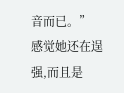音而已。”
感觉她还在逞强,而且是